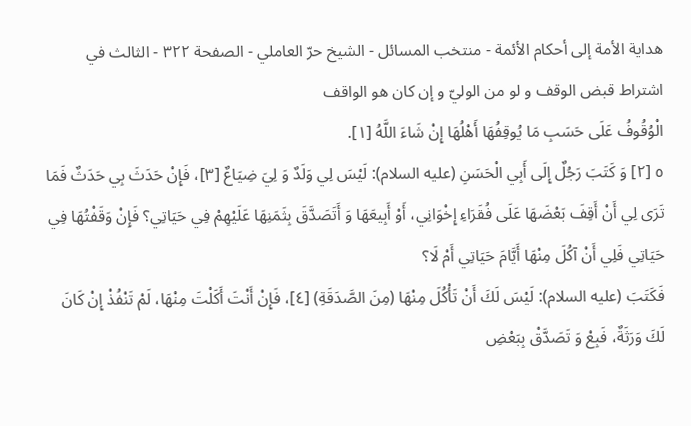هداية الأمة إلى أحكام الأئمة - منتخب المسائل - الشيخ حرّ العاملي - الصفحة ٣٢٢ - الثالث في اشتراط قبض الوقف و لو من الوليّ و إن كان هو الواقف
الْوُقُوفُ عَلَى حَسَبِ مَا يُوقِفُهَا أَهْلُهَا إِنْ شَاءَ اللَّهُ [١].
٥ [٢] وَ كَتَبَ رَجُلٌ إِلَى أَبِي الْحَسَنِ (عليه السلام): لَيْسَ لِي وَلَدٌ وَ لِيَ ضِيَاعٌ [٣]، فَإِنْ حَدَثَ بِي حَدَثٌ فَمَا تَرَى لِي أَنْ أَقِفَ بَعْضَهَا عَلَى فُقَرَاءِ إِخْوَانِي، أَوْ أَبِيعَهَا وَ أَتَصَدَّقَ بِثَمَنِهَا عَلَيْهِمْ فِي حَيَاتِي؟ فَإِنْ وَقَفْتُهَا فِي حَيَاتِي فَلِي أَنْ آكُلَ مِنْهَا أَيَّامَ حَيَاتِي أَمْ لَا؟
فَكَتَبَ (عليه السلام): لَيْسَ لَكَ أَنْ تَأْكُلَ مِنْهَا (مِنَ الصَّدَقَةِ) [٤]، فَإِنْ أَنْتَ أَكَلْتَ مِنْهَا، لَمْ تَنْفُذْ إِنْ كَانَ لَكَ وَرَثَةٌ، فَبِعْ وَ تَصَدَّقْ بِبَعْضِ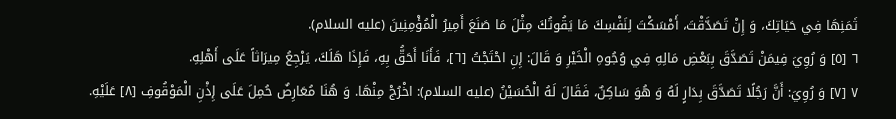ثَمَنِهَا فِي حَيَاتِكَ، وَ إِنْ تَصَدَّقْتَ، أَمْسَكْتَ لِنَفْسِكَ مَا يَقُوتُكَ مِثْلَ مَا صَنَعَ أَمِيرُ الْمُؤْمِنِينَ (عليه السلام).
٦ [٥] وَ رُوِيَ فِيمَنْ تَصَدَّقَ بِبَعْضِ مَالِهِ فِي وُجُوهِ الْخَيْرِ وَ قَالَ: إِنِ احْتَجْتُ [٦]، فَأَنَا أَحَقُّ بِهِ، فَإِذَا هَلَكَ، يَرْجِعُ مِيرَاثاً عَلَى أَهْلِهِ.
٧ [٧] وَ رُوِيَ: أَنَّ رَجُلًا تَصَدَّقَ بِدَارٍ لَهُ وَ هُوَ سَاكِنٌ، فَقَالَ لَهُ الْحُسَيْنُ (عليه السلام): اخْرُجْ مِنْهَا. وَ هُنَا مُعَارِضٌ حُمِلَ عَلَى إِذْنِ الْمَوْقُوفِ [٨] عَلَيْهِ.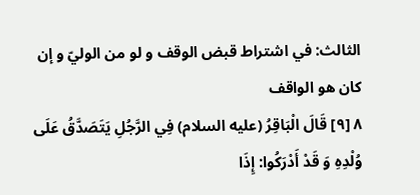الثالث: في اشتراط قبض الوقف و لو من الوليّ و إن كان هو الواقف
٨ [٩] قَالَ الْبَاقِرُ (عليه السلام) فِي الرَّجُلِ يَتَصَدَّقُ عَلَى وُلْدِهِ وَ قَدْ أَدْرَكُوا: إِذَا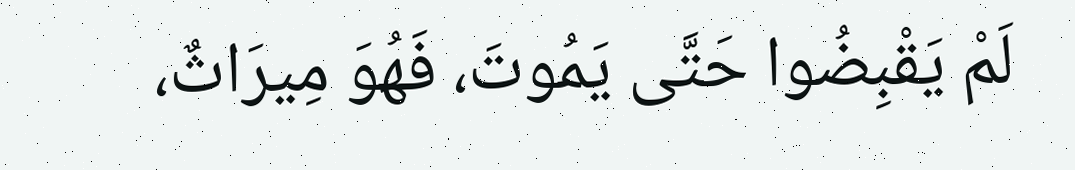لَمْ يَقْبِضُوا حَتَّى يَمُوتَ، فَهُوَ مِيرَاثٌ،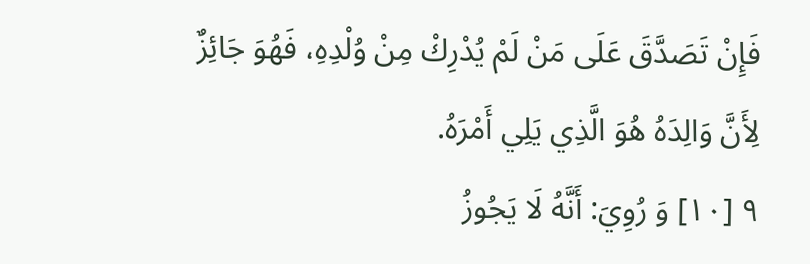فَإِنْ تَصَدَّقَ عَلَى مَنْ لَمْ يُدْرِكْ مِنْ وُلْدِهِ، فَهُوَ جَائِزٌ لِأَنَّ وَالِدَهُ هُوَ الَّذِي يَلِي أَمْرَهُ.
٩ [١٠] وَ رُوِيَ: أَنَّهُ لَا يَجُوزُ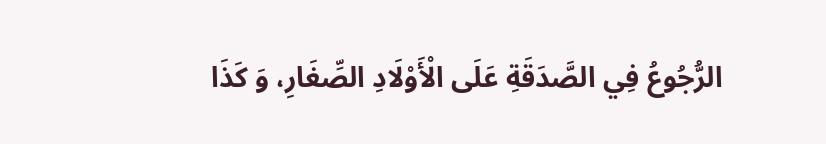الرُّجُوعُ فِي الصَّدَقَةِ عَلَى الْأَوْلَادِ الصِّغَارِ، وَ كَذَا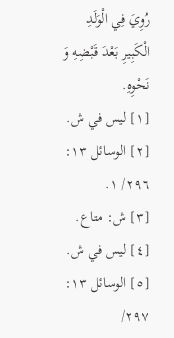رُوِيَ فِي الْوَلَدِ الْكَبِيرِ بَعْدَ قَبْضِهِ وَ نَحْوِهِ.
[١] ليس في ش.
[٢] الوسائل ١٣: ٢٩٦/ ١.
[٣] ش: متاع.
[٤] ليس في ش.
[٥] الوسائل ١٣: ٢٩٧/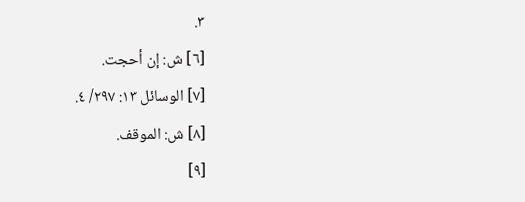٣.
[٦] ش: إن أحجت.
[٧] الوسائل ١٣: ٢٩٧/ ٤.
[٨] ش: الموقف.
[٩]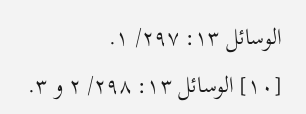الوسائل ١٣: ٢٩٧/ ١.
[١٠] الوسائل ١٣: ٢٩٨/ ٢ و ٣.